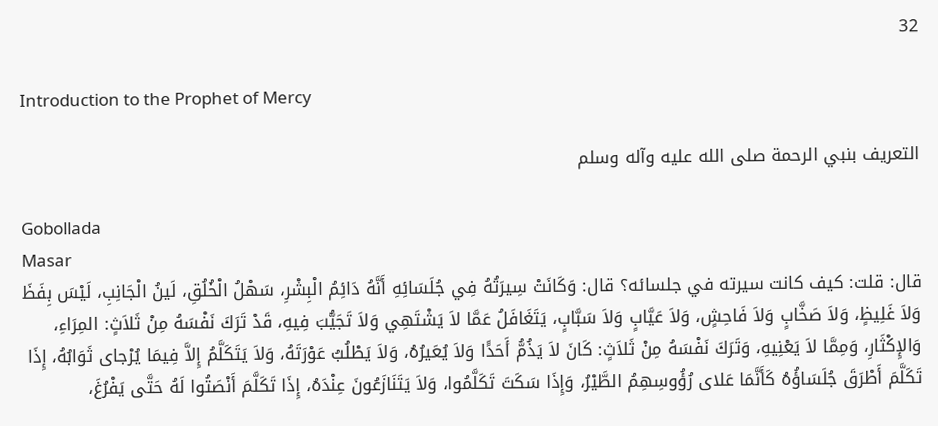32

Introduction to the Prophet of Mercy

التعريف بنبي الرحمة صلى الله عليه وآله وسلم

Gobollada
Masar
قال: قلت: كيف كانت سيرته في جلسائه؟ قال: وَكَانَتْ سِيرَتُهُ فِي جُلَسَائِهِ أَنَّهُ دَائِمُ الْبِشْرِ، سَهْلُ الْخُلُقِ، لَينُ الْجَانِبِ، لَيْسَ بِفَظَ وَلاَ غَلِيظٍ، وَلاَ صَخَّابٍ وَلاَ فَاحِشٍ، وَلاَ عَيَّابٍ وَلاَ سَبَّابٍ، يَتَغَافَلُ عَمَّا لاَ يَشْتَهِي وَلاَ تَجَيُّبَ فِيهِ، قَدْ تَرَكَ نَفْسَهُ مِنْ ثَلاَثٍ: المِرَاءِ، وَالإِكْثَارِ، وَمِمَّا لاَ يَعْنِيهِ، وَتَرَكَ نَفْسَهُ مِنْ ثَلاَثٍ: كَانَ لاَ يَذُمُّ أَحَدًَا وَلاَ يُعَيرُهُ، وَلاَ يَطْلُبُ عَوْرَتَهُ، وَلاَ يَتَكَلَّمُ إِلاَّ فِيمَا يُرْجاى ثَوَابُهُ، إِذَا تَكَلَّمَ أَطْرَقَ جُلَسَاؤُهُ كَأَنَّمَا عَلاى رُؤُوسِهِمُ الطَّيْرُ، وَإِذَا سَكَتَ تَكَلَّمُوا، وَلاَ يَتَنَازَعُونَ عِنْدَهُ، إِذَا تَكَلَّمَ أَنْصَتُوا لَهُ حَتَّى يَفْرُغَ،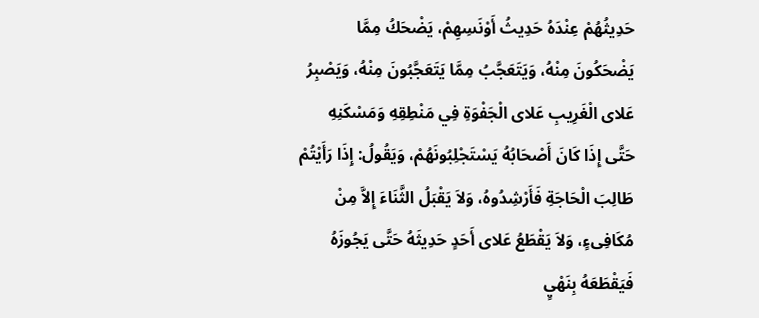حَدِيثُهُمْ عِنْدَهُ حَدِيثُ أَوْنَسِهِمْ، يَضْحَكُ مِمَّا يَضْحَكُونَ مِنْهُ، وَيَتَعَجَّبُ مِمَّا يَتَعَجَّبُونَ مِنْهُ، وَيَصْبِرُ عَلاى الْغَرِيبِ عَلاى الْجَفْوَةِ فِي مَنْطِقِهِ وَمَسْكَنِهِ حَتَّى إِذَا كَانَ أَصْحَابُهُ يَسْتَجْلِبُونَهُمْ، وَيَقُولُ: إِذَا رَأَيْتُمْ طَالِبَ الْحَاجَةِ فَأَرْشِدُوهُ، وَلاَ يَقْبَلُ الثَّنَاءَ إِلاَّ مِنْ مُكَافِىءٍ، وَلاَ يَقْطَعُ عَلاى أَحَدٍ حَدِيثَهُ حَتَّى يَجُوزَهُ فَيَقْطَعَهُ بِنَهْيٍ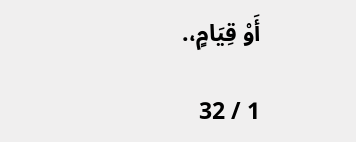أَوْ قِيَامٍ،.

1 / 32